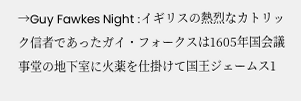→Guy Fawkes Night :イギリスの熱烈なカトリック信者であったガイ・フォークスは1605年国会議事堂の地下室に火薬を仕掛けて国王ジェームス1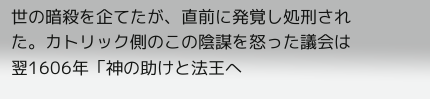世の暗殺を企てたが、直前に発覚し処刑された。カトリック側のこの陰謀を怒った議会は翌1606年「神の助けと法王へ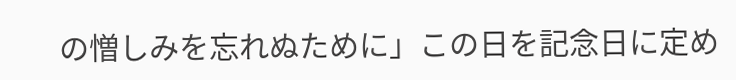の憎しみを忘れぬために」この日を記念日に定め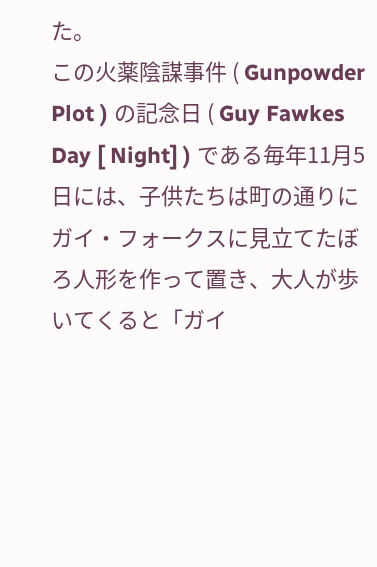た。
この火薬陰謀事件 ( Gunpowder Plot ) の記念日 ( Guy Fawkes Day [ Night] ) である毎年11月5日には、子供たちは町の通りにガイ・フォークスに見立てたぼろ人形を作って置き、大人が歩いてくると「ガイ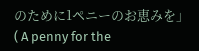のために1ペニーのお恵みを」( A penny for the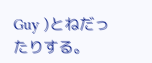Guy )とねだったりする。